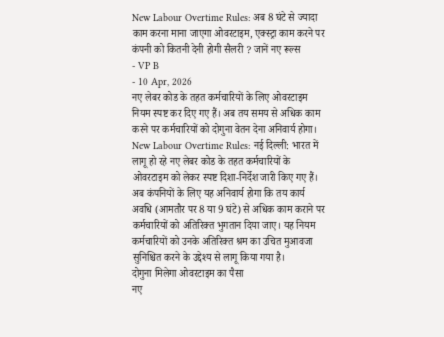New Labour Overtime Rules: अब 8 घंटे से ज्यादा काम करना माना जाएगा ओवरटाइम, एक्स्ट्रा काम करने पर कंपनी को कितनी देनी होगी सैलरी ? जानें नए रूल्स
- VP B
- 10 Apr, 2026
नए लेबर कोड के तहत कर्मचारियों के लिए ओवरटाइम नियम स्पष्ट कर दिए गए हैं। अब तय समय से अधिक काम करने पर कर्मचारियों को दोगुना वेतन देना अनिवार्य होगा।
New Labour Overtime Rules: नई दिल्ली: भारत में लागू हो रहे नए लेबर कोड के तहत कर्मचारियों के ओवरटाइम को लेकर स्पष्ट दिशा-निर्देश जारी किए गए हैं। अब कंपनियों के लिए यह अनिवार्य होगा कि तय कार्य अवधि (आमतौर पर 8 या 9 घंटे) से अधिक काम कराने पर कर्मचारियों को अतिरिक्त भुगतान दिया जाए। यह नियम कर्मचारियों को उनके अतिरिक्त श्रम का उचित मुआवजा सुनिश्चित करने के उद्देश्य से लागू किया गया है।
दोगुना मिलेगा ओवरटाइम का पैसा
नए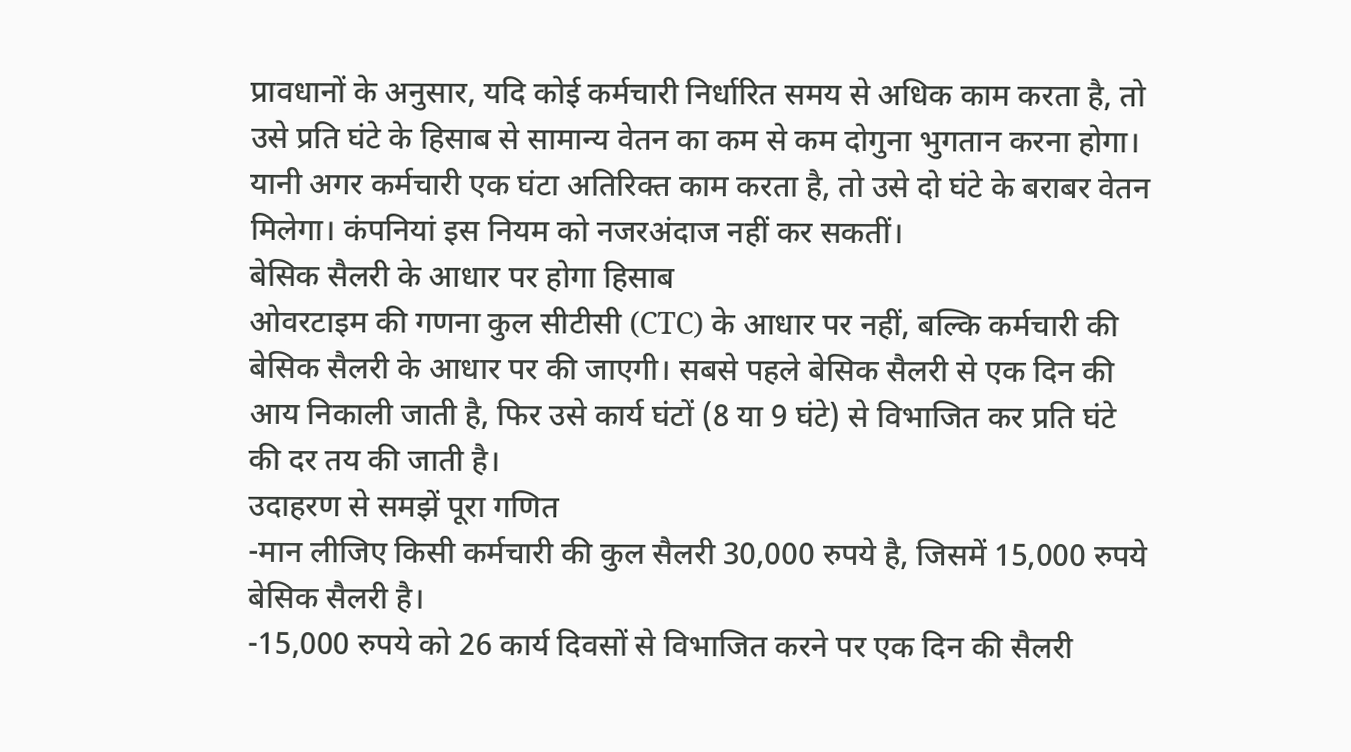प्रावधानों के अनुसार, यदि कोई कर्मचारी निर्धारित समय से अधिक काम करता है, तो उसे प्रति घंटे के हिसाब से सामान्य वेतन का कम से कम दोगुना भुगतान करना होगा। यानी अगर कर्मचारी एक घंटा अतिरिक्त काम करता है, तो उसे दो घंटे के बराबर वेतन मिलेगा। कंपनियां इस नियम को नजरअंदाज नहीं कर सकतीं।
बेसिक सैलरी के आधार पर होगा हिसाब
ओवरटाइम की गणना कुल सीटीसी (CTC) के आधार पर नहीं, बल्कि कर्मचारी की बेसिक सैलरी के आधार पर की जाएगी। सबसे पहले बेसिक सैलरी से एक दिन की आय निकाली जाती है, फिर उसे कार्य घंटों (8 या 9 घंटे) से विभाजित कर प्रति घंटे की दर तय की जाती है।
उदाहरण से समझें पूरा गणित
-मान लीजिए किसी कर्मचारी की कुल सैलरी 30,000 रुपये है, जिसमें 15,000 रुपये बेसिक सैलरी है।
-15,000 रुपये को 26 कार्य दिवसों से विभाजित करने पर एक दिन की सैलरी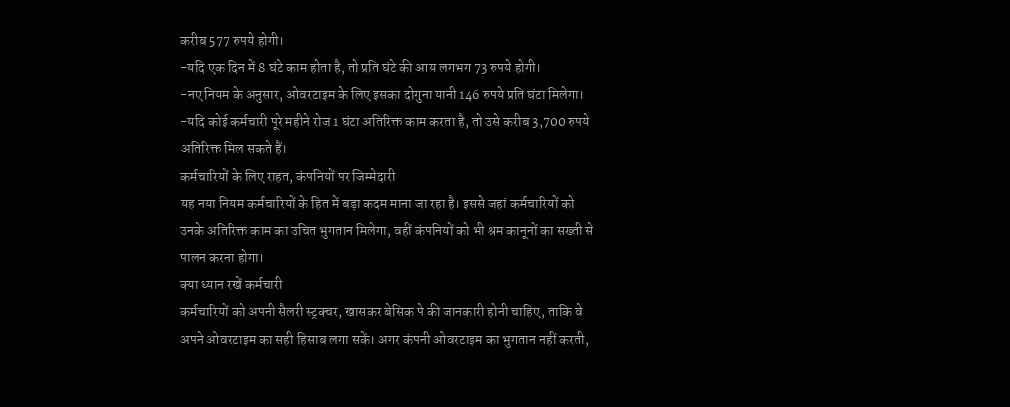करीब 577 रुपये होगी।
-यदि एक दिन में 8 घंटे काम होता है, तो प्रति घंटे की आय लगभग 73 रुपये होगी।
-नए नियम के अनुसार, ओवरटाइम के लिए इसका दोगुना यानी 146 रुपये प्रति घंटा मिलेगा।
-यदि कोई कर्मचारी पूरे महीने रोज 1 घंटा अतिरिक्त काम करता है, तो उसे करीब 3,700 रुपये अतिरिक्त मिल सकते हैं।
कर्मचारियों के लिए राहत, कंपनियों पर जिम्मेदारी
यह नया नियम कर्मचारियों के हित में बड़ा कदम माना जा रहा है। इससे जहां कर्मचारियों को उनके अतिरिक्त काम का उचित भुगतान मिलेगा, वहीं कंपनियों को भी श्रम कानूनों का सख्ती से पालन करना होगा।
क्या ध्यान रखें कर्मचारी
कर्मचारियों को अपनी सैलरी स्ट्रक्चर, खासकर बेसिक पे की जानकारी होनी चाहिए, ताकि वे अपने ओवरटाइम का सही हिसाब लगा सकें। अगर कंपनी ओवरटाइम का भुगतान नहीं करती,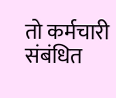तो कर्मचारी संबंधित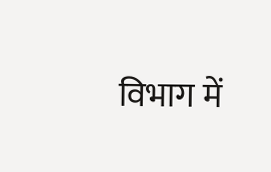विभाग में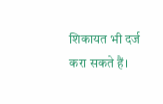शिकायत भी दर्ज करा सकते हैं।